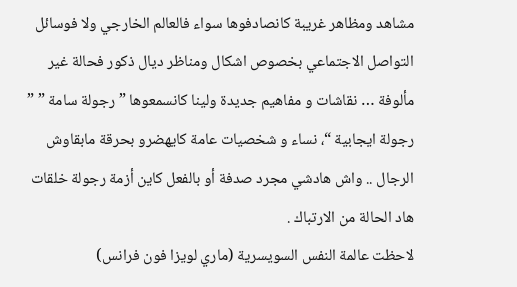مشاهد ومظاهر غريبة كانصادفوها سواء فالعالم الخارجي ولا فوسائل التواصل الاجتماعي بخصوص اشكال ومناظر ديال ذكور فحالة غير مألوفة … نقاشات و مفاهيم جديدة ولينا كانسمعوها ” رجولة سامة ” ” رجولة ايجابية “، نساء و شخصيات عامة كايهضرو بحرقة مابقاوش الرجال .. واش هادشي مجرد صدفة أو بالفعل كاين أزمة رجولة خلقات هاد الحالة من الارتباك .
لاحظت عالمة النفس السويسرية (ماري لويزا فون فرانس)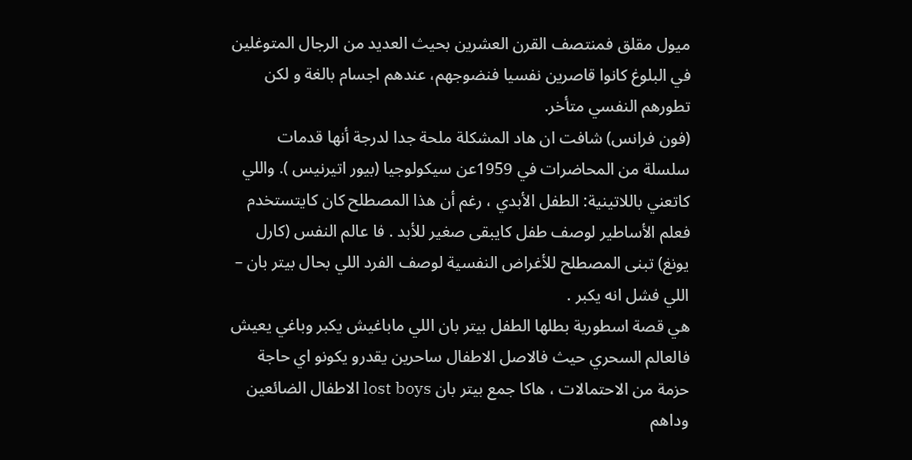ميول مقلق فمنتصف القرن العشرين بحيث العديد من الرجال المتوغلين في البلوغ كانوا قاصرين نفسيا فنضوجهم، عندهم اجسام بالغة و لكن تطورهم النفسي متأخر.
(فون فرانس) شافت ان هاد المشكلة ملحة جدا لدرجة أنها قدمات سلسلة من المحاضرات في 1959عن سيكولوجيا (بيور اتيرنيس ). واللي كاتعني باللاتينية: الطفل الأبدي ، رغم أن هذا المصطلح كان كايتستخدم فعلم الأساطير لوصف طفل كايبقى صغير للأبد . فا عالم النفس (كارل يونغ) تبنى المصطلح للأغراض النفسية لوصف الفرد اللي بحال بيتر بان – اللي فشل انه يكبر .
هي قصة اسطورية بطلها الطفل بيتر بان اللي ماباغيش يكبر وباغي يعيش فالعالم السحري حيث فالاصل الاطفال ساحرين يقدرو يكونو اي حاجة حزمة من الاحتمالات ، هاكا جمع بيتر بان lost boys الاطفال الضائعين وداهم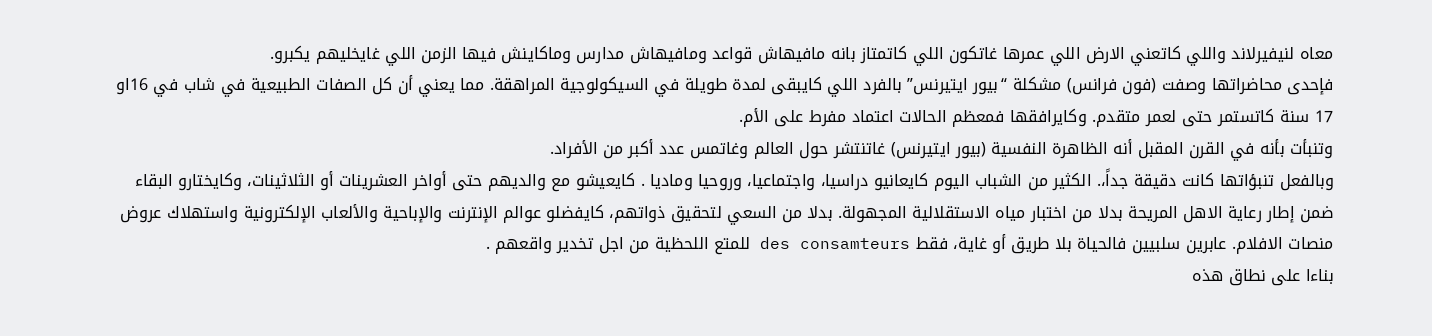معاه لنيفيرلاند واللي كاتعني الارض اللي عمرها غاتكون اللي كاتمتاز بانه مافيهاش قواعد ومافيهاش مدارس وماكاينش فيها الزمن اللي غايخليهم يكبرو.
فإحدى محاضراتها وصفت (فون فرانس) مشكلة “بيور ايتيرنس” بالفرد اللي كايبقى لمدة طويلة في السيكولوجية المراهقة. مما يعني أن كل الصفات الطبيعية في شاب في 16او 17 سنة كاتستمر حتى لعمر متقدم. وكايرافقها فمعظم الحالات اعتماد مفرط على الأم.
وتنبأت بأنه في القرن المقبل أنه الظاهرة النفسية (بيور ايتيرنس) غاتنتشر حول العالم وغاتمس عدد أكبر من الأفراد.
وبالفعل تنبؤاتها كانت دقيقة جداً،. الكثير من الشباب اليوم كايعانيو دراسيا، واجتماعيا، وروحيا وماديا . كايعيشو مع والديهم حتى أواخر العشرينات أو الثلاثينات، وكايختارو البقاء ضمن إطار رعاية الاهل المريحة بدلا من اختبار مياه الاستقلالية المجهولة. بدلا من السعي لتحقيق ذواتهم، كايفضلو عوالم الإنترنت والإباحية والألعاب الإلكترونية واستهلاك عروض منصات الافلام. عابرين سلبيين فالحياة بلا طريق أو غاية، فقط des consamteurs للمتع اللحظية من اجل تخدير واقعهم .
بناءا على نطاق هذه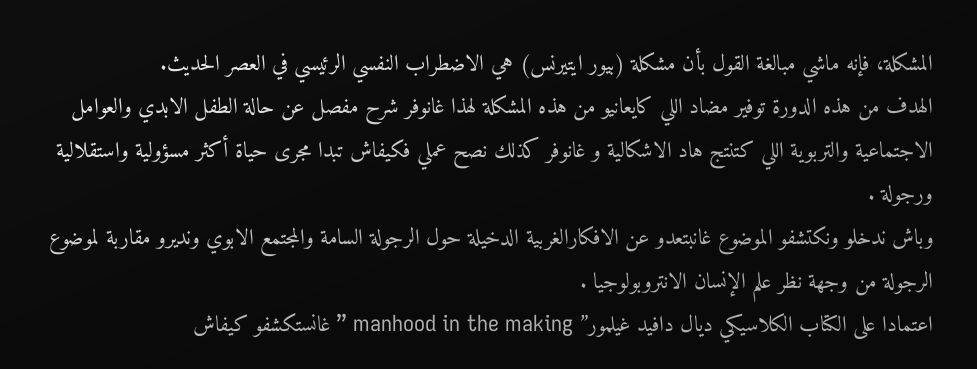المشكلة، فإنه ماشي مبالغة القول بأن مشكلة (بيور ايتيرنس) هي الاضطراب النفسي الرئيسي في العصر الحديث.
الهدف من هذه الدورة توفير مضاد اللي كايعانيو من هذه المشكلة لهذا غانوفر شرح مفصل عن حالة الطفل الابدي والعوامل الاجتماعية والتربوية اللي كتنتج هاد الاشكالية و غانوفر كذلك نصح عملي فكيفاش تبدا مجرى حياة أكثر مسؤولية واستقلالية ورجولة .
وباش ندخلو ونكتشفو الموضوع غانبتعدو عن الافكارالغربية الدخيلة حول الرجولة السامة والمجتمع الابوي ونديرو مقاربة لموضوع الرجولة من وجهة نظر علم الإنسان الانتروبولوجيا .
اعتمادا على الكتاب الكلاسيكي ديال دافيد غيلمور” manhood in the making ” غانستكشفو كيفاش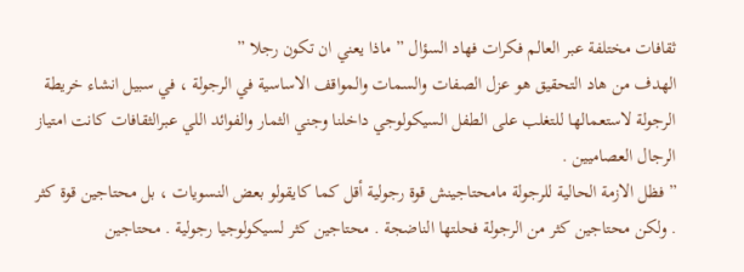ثقافات مختلفة عبر العالم فكرات فهاد السؤال ” ماذا يعني ان تكون رجلا ”
الهدف من هاد التحقيق هو عزل الصفات والسمات والمواقف الاساسية في الرجولة ، في سبيل انشاء خريطة الرجولة لاستعمالها للتغلب على الطفل السيكولوجي داخلنا وجني الثمار والفوائد اللي عبرالثقافات كانت امتياز الرجال العصاميين .
” فظل الازمة الحالية للرجولة مامحتاجينش قوة رجولية أقل كما كايقولو بعض النسويات ، بل محتاجين قوة كثر . ولكن محتاجين كثر من الرجولة فحلتها الناضجة . محتاجين كثر لسيكولوجيا رجولية . محتاجين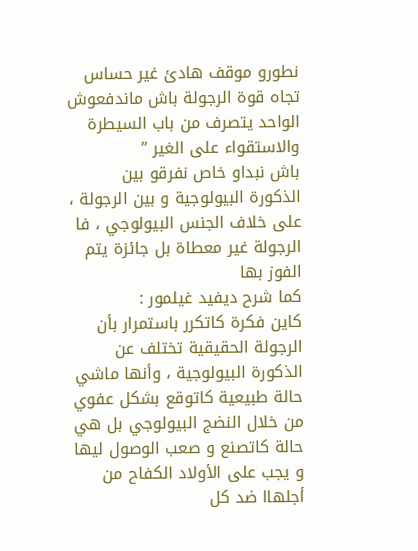نطورو موقف هادئ غير حساس تجاه قوة الرجولة باش ماندفعوش الواحد يتصرف من باب السيطرة والاستقواء على الغير ”
باش نبداو خاص نفرقو بين الذكورة البيولوجية و بين الرجولة ، على خلاف الجنس البيولوجي ، فا الرجولة غير معطاة بل جائزة يتم الفوز بها
كما شرح ديفيد غيلمور :
كاين فكرة كاتكرر باستمرار بأن الرجولة الحقيقية تختلف عن الذكورة البيولوجية ، وأنها ماشي حالة طبيعية كاتوقع بشكل عفوي من خلال النضج البيولوجي بل هي حالة كاتصنع و صعب الوصول ليها و يجب على الأولاد الكفاح من أجلهاا ضد كل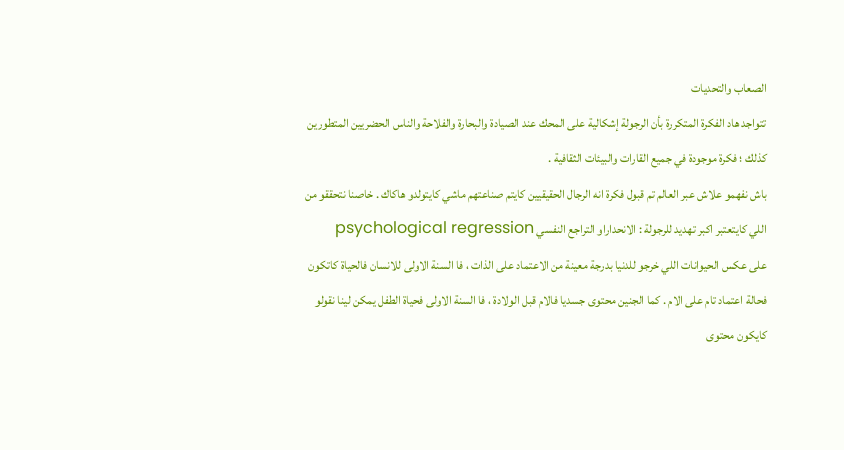الصعاب والتحديات
تتواجد هاد الفكرة المتكررة بأن الرجولة إشكالية على المحك عند الصيادة والبحارة والفلاحة والناس الحضريين المتطورين كذلك ؛ فكرة موجودة في جميع القارات والبيئات الثقافية .
باش نفهمو علاش عبر العالم تم قبول فكرة انه الرجال الحقيقيين كايتم صناعتهم ماشي كايتولدو هاكاك . خاصنا نتحققو من اللي كايتعتبر اكبر تهديد للرجولة : الانحداراو التراجع النفسي psychological regression
على عكس الحيوانات اللي خرجو للدنيا بدرجة معينة من الاعتماد على الذات ، فا السنة الاولى للانسان فالحياة كاتكون فحالة اعتماد تام على الام . كما الجنين محتوى جسديا فالام قبل الولادة ، فا السنة الاولى فحياة الطفل يمكن لينا نقولو كايكون محتوى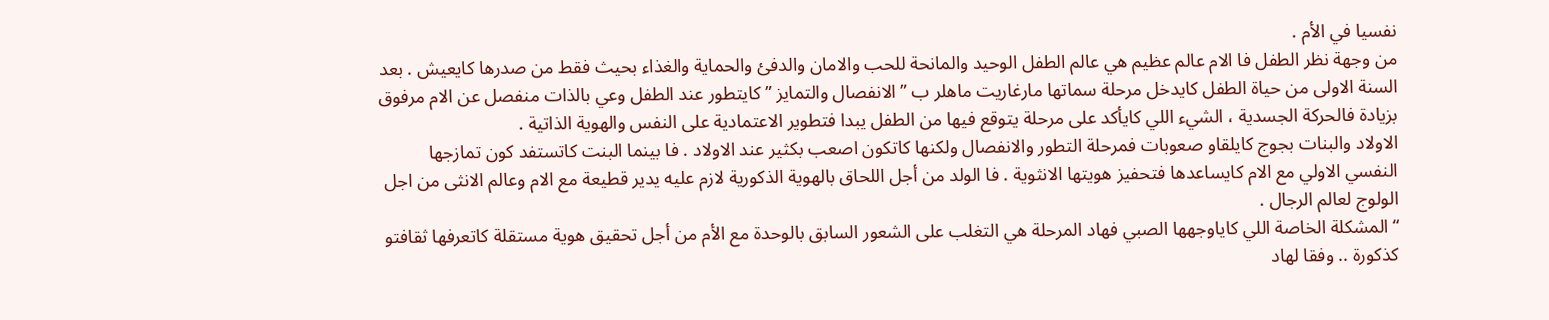نفسيا في الأم .
من وجهة نظر الطفل فا الام عالم عظيم هي عالم الطفل الوحيد والمانحة للحب والامان والدفئ والحماية والغذاء بحيث فقط من صدرها كايعيش . بعد السنة الاولى من حياة الطفل كايدخل مرحلة سماتها مارغاريت ماهلر ب ” الانفصال والتمايز ” كايتطور عند الطفل وعي بالذات منفصل عن الام مرفوق بزيادة فالحركة الجسدية ، الشيء اللي كايأكد على مرحلة يتوقع فيها من الطفل يبدا فتطوير الاعتمادية على النفس والهوية الذاتية .
الاولاد والبنات بجوج كايلقاو صعوبات فمرحلة التطور والانفصال ولكنها كاتكون اصعب بكثير عند الاولاد . فا بينما البنت كاتستفد كون تمازجها النفسي الاولي مع الام كايساعدها فتحفيز هويتها الانثوية . فا الولد من أجل اللحاق بالهوية الذكورية لازم عليه يدير قطيعة مع الام وعالم الانثى من اجل الولوج لعالم الرجال .
“المشكلة الخاصة اللي كاياوجهها الصبي فهاد المرحلة هي التغلب على الشعور السابق بالوحدة مع الأم من أجل تحقيق هوية مستقلة كاتعرفها ثقافتو كذكورة .. وفقا لهاد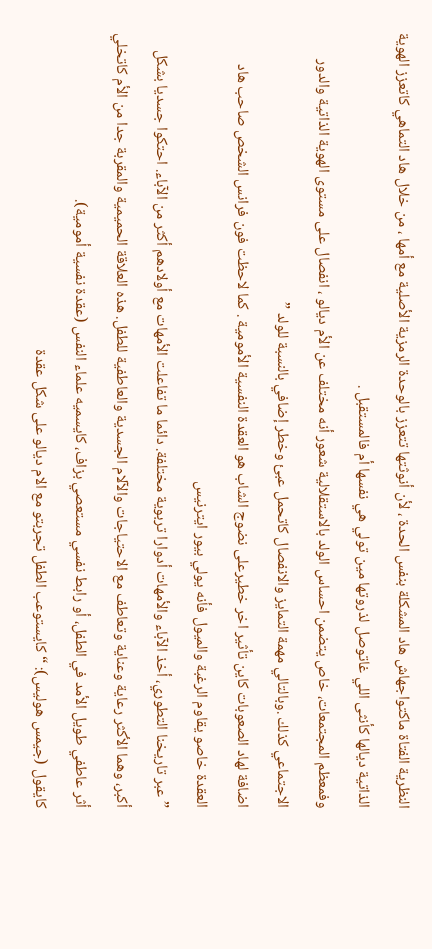النظرية الفتاة ماكتواجهاش هاد المشكلة بنفس الحدة ، لأن أنوثتها تتعزز بالوحدة الرمزية الأصلية مع أمها ، من خلال هاد التماهي كاتعزز الهوية الذاتية ديالها كأنثى اللي غاتوصل لذروتها مين تولي هي نفسها أم فالمستقبل .
وفمعظم المجتمعات، خاص يتضمن احساس الولد بالاستقلالية شعور أنه مختلف عن الأم ديالو ، انفصال على مستوى الهوية الذاتية والدور الاجتماعي كذلك .وبالتالي مهمة التمايز والانفصال كاتحمل عبئ وخطر إضافي بالنسبة للولد ”
اضافة لهاد الصعوبات كاين تأثير اخر خطيرعلى نضوج الشاب هو العقدة النفسية الأمومية . كما لاحظت فون فرانس الشخص صاحب هاد العقدة خاصو يقاوم الرغبة والميول فأنه يولي بيور ايترنيس
” عبر تاريخنا التطوري، أخذ الآباء والأمهات أدوارا تربوية مختلفة. دائما ما تفاعلت الأمهات مع أولادهم أكثر من الآباء. احتكوا جسديا بشكل أكبر، وهما الأكثر رعاية وعناية وتعاطف مع الاحتياجات والآلام الجسدية والعاطفية للطفل. هذه العلاقة الحميمية والمقربة جدا من الأم كاتخلي أثر عاطفي طويل الأمد في الطفل، أو رابط نفسي مستعصي بزاف، كايسميه علماء النفس (عقدة نفسية أمومية).
كايقول (جيمس هوليس): “كايستوعب الطفل تجربتو مع الام ديالو على شكل عقدة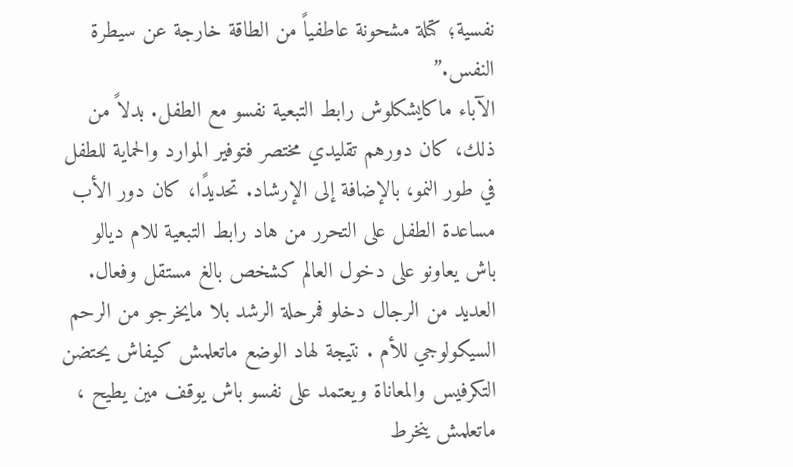نفسية؛ كتلة مشحونة عاطفياً من الطاقة خارجة عن سيطرة النفس.”
الآباء ماكايشكلوش رابط التبعية نفسو مع الطفل. بدلاً من ذلك، كان دورهم تقليدي مختصر فتوفير الموارد والحماية للطفل في طور النمو، بالإضافة إلى الإرشاد. تحديدًا، كان دور الأب مساعدة الطفل على التحرر من هاد رابط التبعية للام ديالو باش يعاونو على دخول العالم كشخص بالغ مستقل وفعال.
العديد من الرجال دخلو فمرحلة الرشد بلا مايخرجو من الرحم السيكولوجي للأم . نتيجة لهاد الوضع ماتعلمش كيفاش يحتضن التكرفيس والمعاناة ويعتمد على نفسو باش يوقف مين يطيح ، ماتعلمش ينخرط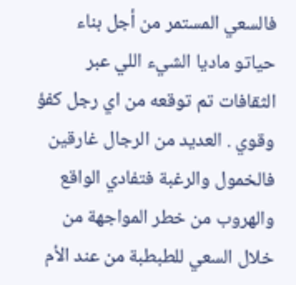فالسعي المستمر من أجل بناء حياتو ماديا الشيء اللي عبر الثقافات تم توقعه من اي رجل كفؤ وقوي . العديد من الرجال غارقين فالخمول والرغبة فتفادي الواقع والهروب من خطر المواجهة من خلال السعي للطبطبة من عند الأم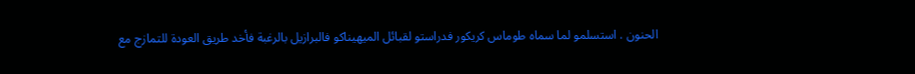الحنون . استسلمو لما سماه طوماس كريكور فدراستو لقبائل الميهيناكو فالبرازيل بالرغبة فأخد طريق العودة للتمازج مع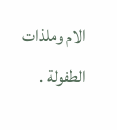الام وملذات الطفولة .